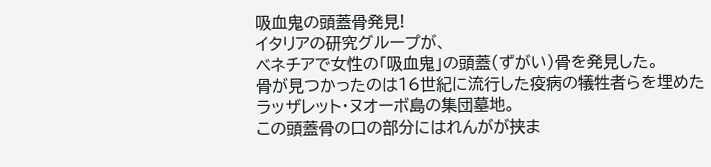吸血鬼の頭蓋骨発見!
イタリアの研究グループが、
ベネチアで女性の「吸血鬼」の頭蓋(ずがい)骨を発見した。
骨が見つかったのは16世紀に流行した疫病の犠牲者らを埋めた
ラッザレット・ヌオーボ島の集団墓地。
この頭蓋骨の口の部分にはれんがが挟ま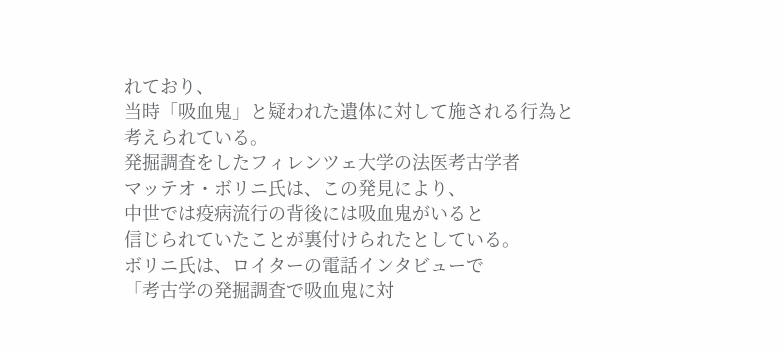れており、
当時「吸血鬼」と疑われた遺体に対して施される行為と
考えられている。
発掘調査をしたフィレンツェ大学の法医考古学者
マッテオ・ボリニ氏は、この発見により、
中世では疫病流行の背後には吸血鬼がいると
信じられていたことが裏付けられたとしている。
ボリニ氏は、ロイターの電話インタビューで
「考古学の発掘調査で吸血鬼に対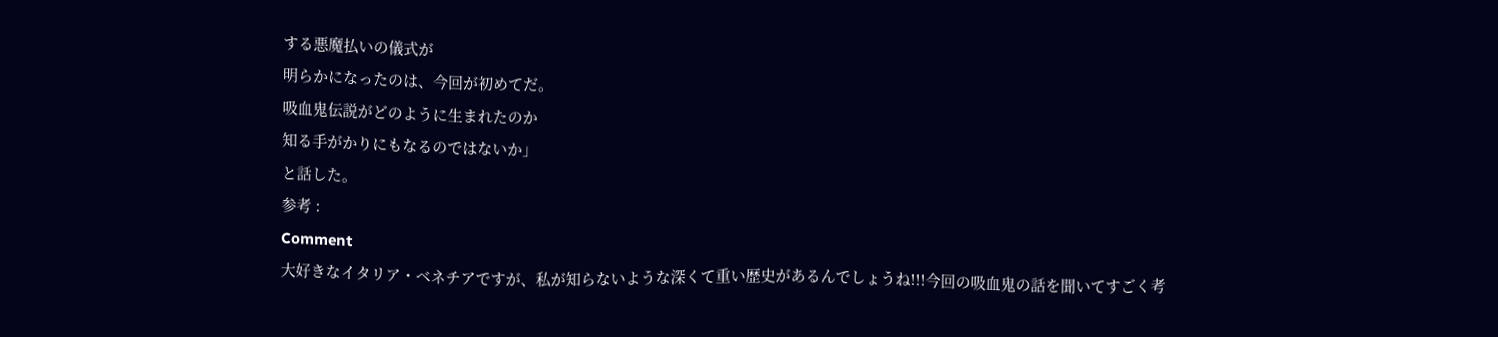する悪魔払いの儀式が
明らかになったのは、今回が初めてだ。
吸血鬼伝説がどのように生まれたのか
知る手がかりにもなるのではないか」
と話した。
参考 :
Comment
大好きなイタリア・ベネチアですが、私が知らないような深くて重い歴史があるんでしょうね!!!今回の吸血鬼の話を聞いてすごく考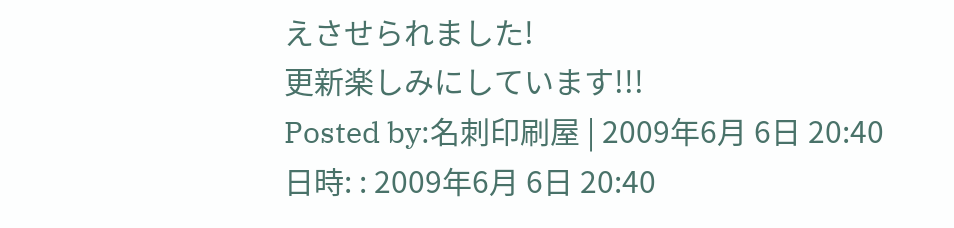えさせられました!
更新楽しみにしています!!!
Posted by:名刺印刷屋 | 2009年6月 6日 20:40
日時: : 2009年6月 6日 20:40